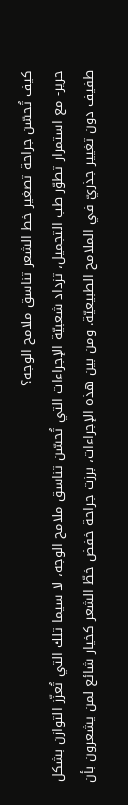كيف تُحسّن جراحة تصغير خط الشعر تناسق ملامح الوجه؟
حرير- مع استمرار تطوّر طب التجميل، تزداد شعبيّة الإجراءات التي تُحسّن تناسق ملامح الوجه، لا سيما تلك التي تُعزّز التوازن بشكل طفيف دون تغيير جذريّ في الملامح الطبيعيّة. ومن بين هذه الإجراءات، برزت جراحة خفض خطّ الشعر كخيار شائع لمن يشعرون بأن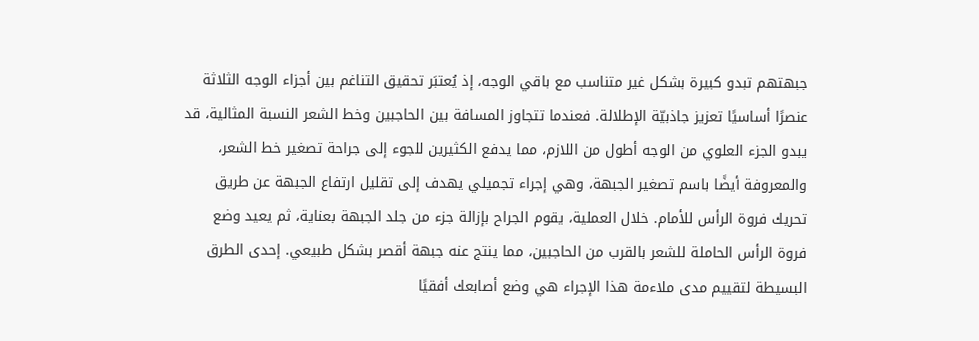جبهتهم تبدو كبيرة بشكل غير متناسب مع باقي الوجه، إذ يُعتبَر تحقيق التناغم بين أجزاء الوجه الثلاثة عنصرًا أساسيًا تعزيز جاذبيّة الإطلالة. فعندما تتجاوز المسافة بين الحاجبين وخط الشعر النسبة المثالية، قد يبدو الجزء العلوي من الوجه أطول من اللازم، مما يدفع الكثيرين للجوء إلى جراحة تصغير خط الشعر، والمعروفة أيضًا باسم تصغير الجبهة، وهي إجراء تجميلي يهدف إلى تقليل ارتفاع الجبهة عن طريق تحريك فروة الرأس للأمام. خلال العملية، يقوم الجراح بإزالة جزء من جلد الجبهة بعناية، ثم يعيد وضع فروة الرأس الحاملة للشعر بالقرب من الحاجبين، مما ينتج عنه جبهة أقصر بشكل طبيعي. إحدى الطرق البسيطة لتقييم مدى ملاءمة هذا الإجراء هي وضع أصابعك أفقيًا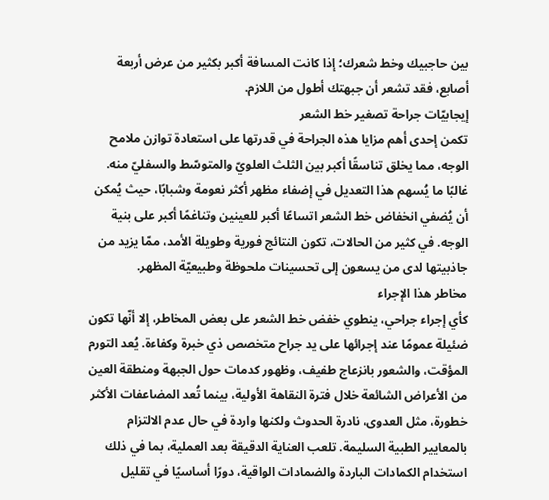بين حاجبيك وخط شعرك؛ إذا كانت المسافة أكبر بكثير من عرض أربعة أصابع، فقد تشعر أن جبهتك أطول من اللازم.
إيجابيّات جراحة تصغير خط الشعر
تكمن إحدى أهم مزايا هذه الجراحة في قدرتها على استعادة توازن ملامح الوجه، مما يخلق تناسقًا أكبر بين الثلث العلويّ والمتوسّط والسفليّ منه. غالبًا ما يُسهم هذا التعديل في إضفاء مظهر أكثر نعومة وشبابًا، حيث يُمكن أن يُضفي انخفاض خط الشعر اتساعًا أكبر للعينين وتناغمًا أكبر على بنية الوجه. في كثير من الحالات، تكون النتائج فورية وطويلة الأمد، ممّا يزيد من جاذبيتها لدى من يسعون إلى تحسينات ملحوظة وطبيعيّة المظهر.
مخاطر هذا الإجراء
كأي إجراء جراحي، ينطوي خفض خط الشعر على بعض المخاطر، إلا أنّها تكون ضئيلة عمومًا عند إجرائها على يد جراح متخصص ذي خبرة وكفاءة. يُعد التورم المؤقت، والشعور بانزعاج طفيف، وظهور كدمات حول الجبهة ومنطقة العين من الأعراض الشائعة خلال فترة النقاهة الأولية، بينما تُعد المضاعفات الأكثر خطورة، مثل العدوى، نادرة الحدوث ولكنها واردة في حال عدم الالتزام بالمعايير الطبية السليمة. تلعب العناية الدقيقة بعد العملية، بما في ذلك استخدام الكمادات الباردة والضمادات الواقية، دورًا أساسيًا في تقليل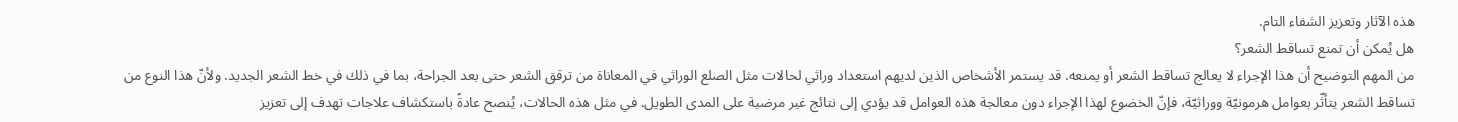هذه الآثار وتعزيز الشفاء التام.
هل يُمكن أن تمنع تساقط الشعر؟
من المهم التوضيح أن هذا الإجراء لا يعالج تساقط الشعر أو يمنعه. قد يستمر الأشخاص الذين لديهم استعداد وراثي لحالات مثل الصلع الوراثي في المعاناة من ترقق الشعر حتى بعد الجراحة، بما في ذلك في خط الشعر الجديد. ولأنّ هذا النوع من تساقط الشعر يتأثّر بعوامل هرمونيّة ووراثيّة، فإنّ الخضوع لهذا الإجراء دون معالجة هذه العوامل قد يؤدي إلى نتائج غير مرضية على المدى الطويل. في مثل هذه الحالات، يُنصح عادةً باستكشاف علاجات تهدف إلى تعزيز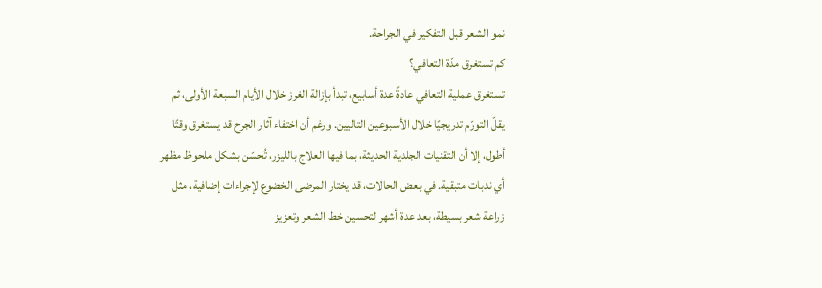نمو الشعر قبل التفكير في الجراحة.
كم تستغرق مدّة التعافي؟
تستغرق عملية التعافي عادةً عدة أسابيع، تبدأ بإزالة الغرز خلال الأيام السبعة الأولى، ثم يقلّ التورّم تدريجيًا خلال الأسبوعين التاليين. ورغم أن اختفاء آثار الجرح قد يستغرق وقتًا أطول، إلا أن التقنيات الجلدية الحديثة، بما فيها العلاج بالليزر، تُحسّن بشكل ملحوظ مظهر أي ندبات متبقية. في بعض الحالات، قد يختار المرضى الخضوع لإجراءات إضافية، مثل زراعة شعر بسيطة، بعد عدة أشهر لتحسين خط الشعر وتعزيز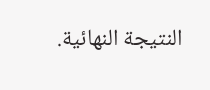النتيجة النهائية.